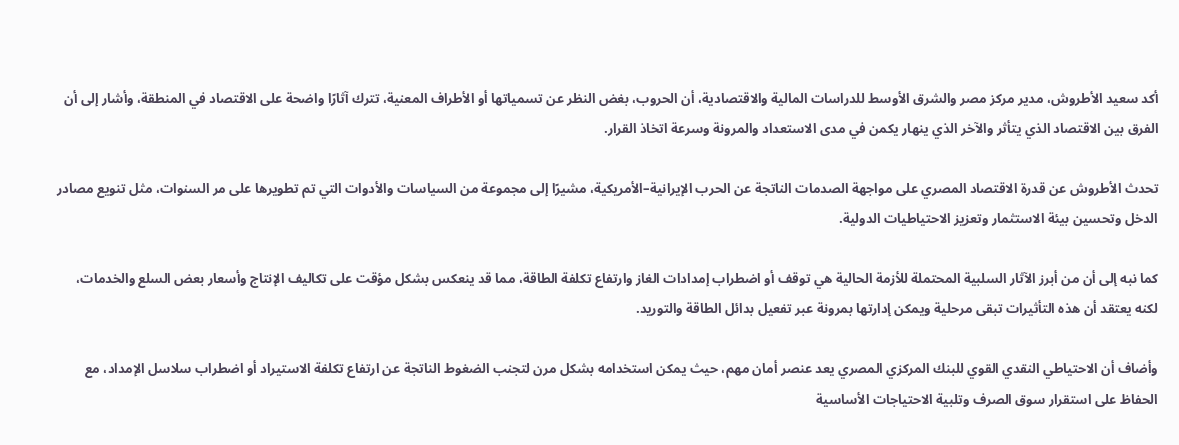أكد سعيد الأطروش، مدير مركز مصر والشرق الأوسط للدراسات المالية والاقتصادية، أن الحروب، بغض النظر عن تسمياتها أو الأطراف المعنية، تترك آثارًا واضحة على الاقتصاد في المنطقة، وأشار إلى أن الفرق بين الاقتصاد الذي يتأثر والآخر الذي ينهار يكمن في مدى الاستعداد والمرونة وسرعة اتخاذ القرار.

تحدث الأطروش عن قدرة الاقتصاد المصري على مواجهة الصدمات الناتجة عن الحرب الإيرانية–الأمريكية، مشيرًا إلى مجموعة من السياسات والأدوات التي تم تطويرها على مر السنوات، مثل تنويع مصادر الدخل وتحسين بيئة الاستثمار وتعزيز الاحتياطيات الدولية.

كما نبه إلى أن من أبرز الآثار السلبية المحتملة للأزمة الحالية هي توقف أو اضطراب إمدادات الغاز وارتفاع تكلفة الطاقة، مما قد ينعكس بشكل مؤقت على تكاليف الإنتاج وأسعار بعض السلع والخدمات، لكنه يعتقد أن هذه التأثيرات تبقى مرحلية ويمكن إدارتها بمرونة عبر تفعيل بدائل الطاقة والتوريد.

وأضاف أن الاحتياطي النقدي القوي للبنك المركزي المصري يعد عنصر أمان مهم، حيث يمكن استخدامه بشكل مرن لتجنب الضغوط الناتجة عن ارتفاع تكلفة الاستيراد أو اضطراب سلاسل الإمداد، مع الحفاظ على استقرار سوق الصرف وتلبية الاحتياجات الأساسية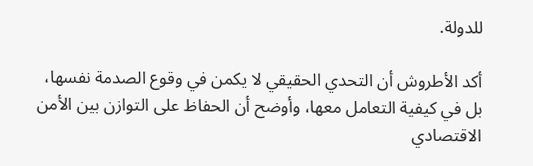للدولة.

أكد الأطروش أن التحدي الحقيقي لا يكمن في وقوع الصدمة نفسها، بل في كيفية التعامل معها، وأوضح أن الحفاظ على التوازن بين الأمن الاقتصادي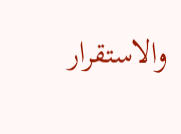والاستقرار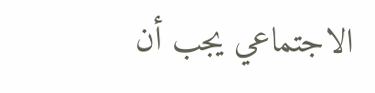الاجتماعي يجب أن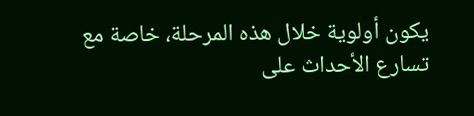يكون أولوية خلال هذه المرحلة، خاصة مع تسارع الأحداث على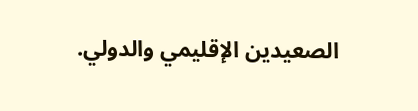الصعيدين الإقليمي والدولي.